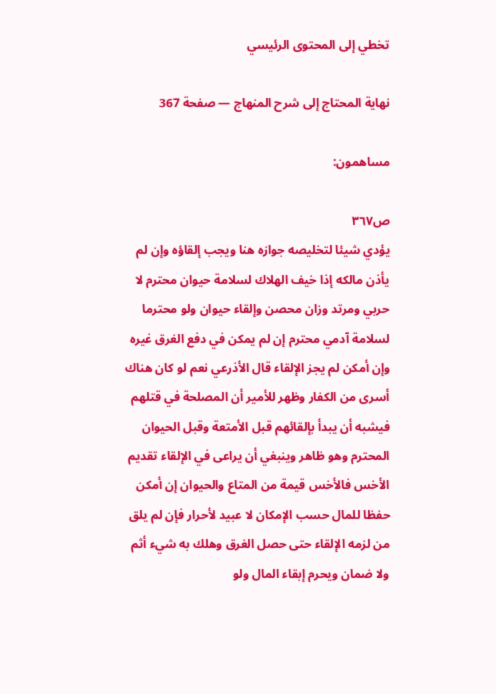تخطي إلى المحتوى الرئيسي

نهاية المحتاج إلى شرح المنهاج — صفحة 367

مساهمون:

ص٣٦٧
يؤدي شيئا لتخليصه جوازه هنا ويجب إلقاؤه وإن لم يأذن مالكه إذا خيف الهلاك لسلامة حيوان محترم لا حربي ومرتد وزان محصن وإلقاء حيوان ولو محترما لسلامة آدمي محترم إن لم يمكن في دفع الغرق غيره وإن أمكن لم يجز الإلقاء قال الأذرعي نعم لو كان هناك أسرى من الكفار وظهر للأمير أن المصلحة في قتلهم فيشبه أن يبدأ بإلقائهم قبل الأمتعة وقبل الحيوان المحترم وهو ظاهر وينبغي أن يراعى في الإلقاء تقديم الأخس فالأخس قيمة من المتاع والحيوان إن أمكن حفظا للمال حسب الإمكان لا عبيد لأحرار فإن لم يلق من لزمه الإلقاء حتى حصل الغرق وهلك به شيء أثم ولا ضمان ويحرم إبقاء المال ولو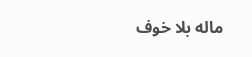ماله بلا خوف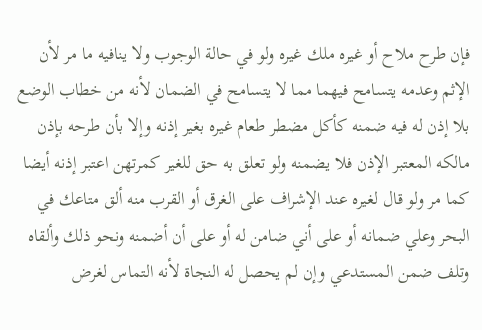فإن طرح ملاح أو غيره ملك غيره ولو في حالة الوجوب ولا ينافيه ما مر لأن الإثم وعدمه يتسامح فيهما مما لا يتسامح في الضمان لأنه من خطاب الوضع بلا إذن له فيه ضمنه كأكل مضطر طعام غيره بغير إذنه وإلا بأن طرحه بإذن مالكه المعتبر الإذن فلا يضمنه ولو تعلق به حق للغير كمرتهن اعتبر إذنه أيضا كما مر ولو قال لغيره عند الإشراف على الغرق أو القرب منه ألق متاعك في البحر وعلي ضمانه أو على أني ضامن له أو على أن أضمنه ونحو ذلك وألقاه وتلف ضمن المستدعي وإن لم يحصل له النجاة لأنه التماس لغرض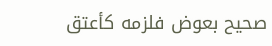صحيح بعوض فلزمه كأعتق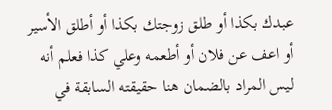عبدك بكذا أو طلق زوجتك بكذا أو أطلق الأسير أو اعف عن فلان أو أطعمه وعلي كذا فعلم أنه ليس المراد بالضمان هنا حقيقته السابقة في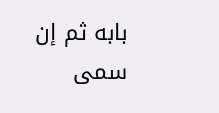بابه ثم إن سمى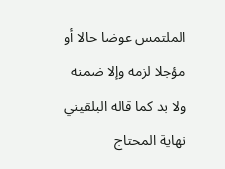الملتمس عوضا حالا أو مؤجلا لزمه وإلا ضمنه ولا بد كما قاله البلقيني
نهاية المحتاج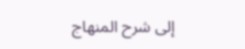إلى شرح المنهاج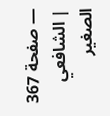— صفحة 367 | الشافعي الصغير